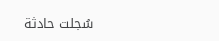سُجلت حادثة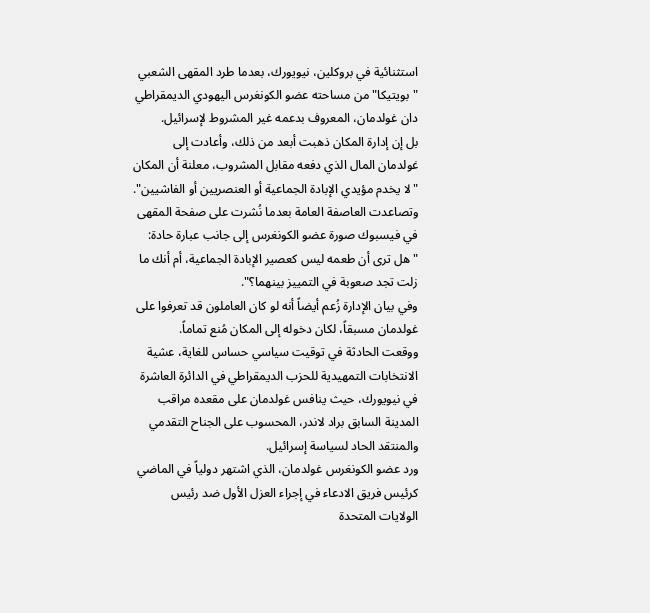استثنائية في بروكلين، نيويورك، بعدما طرد المقهى الشعبي "بويتيكا" من مساحته عضو الكونغرس اليهودي الديمقراطي دان غولدمان، المعروف بدعمه غير المشروط لإسرائيل.
بل إن إدارة المكان ذهبت أبعد من ذلك، وأعادت إلى غولدمان المال الذي دفعه مقابل المشروب، معلنة أن المكان "لا يخدم مؤيدي الإبادة الجماعية أو العنصريين أو الفاشيين".
وتصاعدت العاصفة العامة بعدما نُشرت على صفحة المقهى في فيسبوك صورة عضو الكونغرس إلى جانب عبارة حادة: "هل ترى أن طعمه ليس كعصير الإبادة الجماعية، أم أنك ما زلت تجد صعوبة في التمييز بينهما؟".
وفي بيان الإدارة زُعم أيضاً أنه لو كان العاملون قد تعرفوا على غولدمان مسبقاً، لكان دخوله إلى المكان مُنع تماماً.
ووقعت الحادثة في توقيت سياسي حساس للغاية، عشية الانتخابات التمهيدية للحزب الديمقراطي في الدائرة العاشرة في نيويورك، حيث ينافس غولدمان على مقعده مراقب المدينة السابق براد لاندر، المحسوب على الجناح التقدمي والمنتقد الحاد لسياسة إسرائيل.
ورد عضو الكونغرس غولدمان، الذي اشتهر دولياً في الماضي كرئيس فريق الادعاء في إجراء العزل الأول ضد رئيس الولايات المتحدة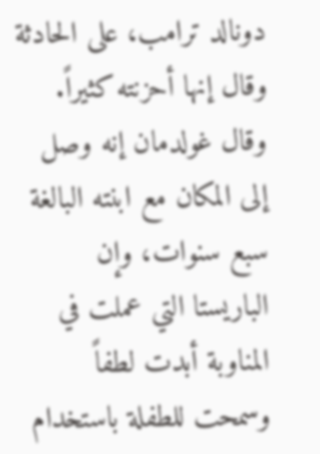دونالد ترامب، على الحادثة وقال إنها أحزنته كثيراً.
وقال غولدمان إنه وصل إلى المكان مع ابنته البالغة سبع سنوات، وإن الباريستا التي عملت في المناوبة أبدت لطفاً وسمحت للطفلة باستخدام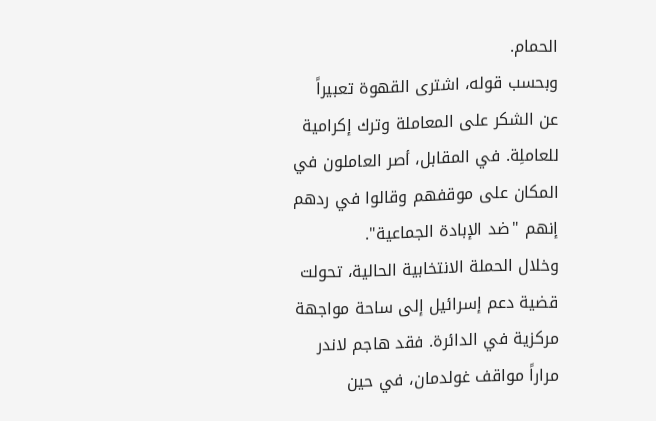الحمام.
وبحسب قوله، اشترى القهوة تعبيراً عن الشكر على المعاملة وترك إكرامية للعاملِة. في المقابل، أصر العاملون في المكان على موقفهم وقالوا في ردهم إنهم "ضد الإبادة الجماعية".
وخلال الحملة الانتخابية الحالية، تحولت قضية دعم إسرائيل إلى ساحة مواجهة مركزية في الدائرة. فقد هاجم لاندر مراراً مواقف غولدمان، في حين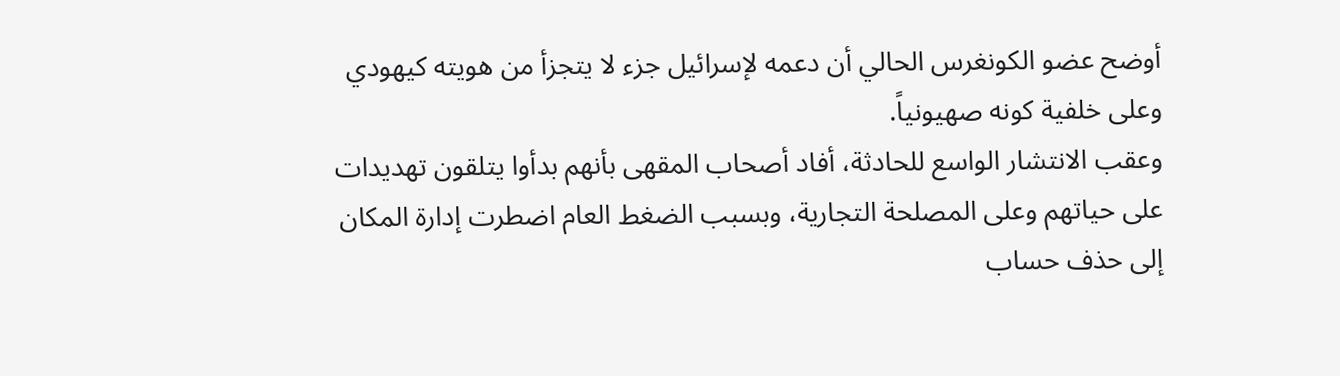أوضح عضو الكونغرس الحالي أن دعمه لإسرائيل جزء لا يتجزأ من هويته كيهودي وعلى خلفية كونه صهيونياً.
وعقب الانتشار الواسع للحادثة، أفاد أصحاب المقهى بأنهم بدأوا يتلقون تهديدات على حياتهم وعلى المصلحة التجارية، وبسبب الضغط العام اضطرت إدارة المكان إلى حذف حساب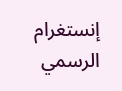إنستغرام الرسمي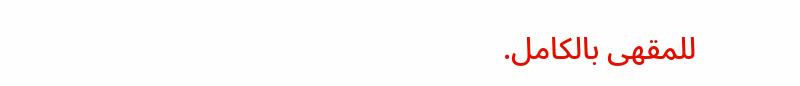للمقهى بالكامل.